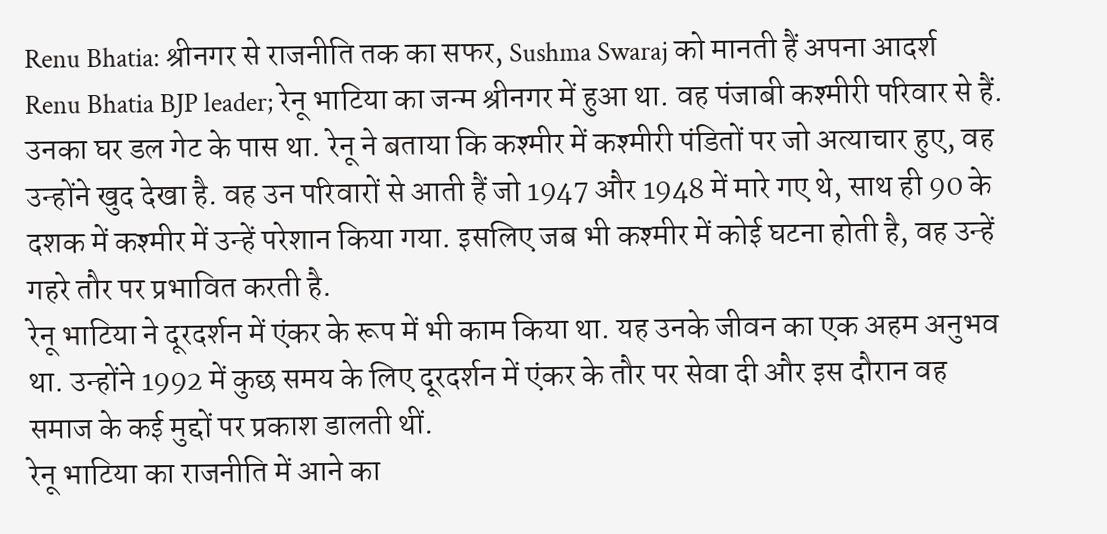Renu Bhatia: श्रीनगर से राजनीति तक का सफर, Sushma Swaraj को मानती हैं अपना आदर्श
Renu Bhatia BJP leader; रेनू भाटिया का जन्म श्रीनगर में हुआ था. वह पंजाबी कश्मीरी परिवार से हैं. उनका घर डल गेट के पास था. रेनू ने बताया कि कश्मीर में कश्मीरी पंडितों पर जो अत्याचार हुए, वह उन्होंने खुद देखा है. वह उन परिवारों से आती हैं जो 1947 और 1948 में मारे गए थे, साथ ही 90 के दशक में कश्मीर में उन्हें परेशान किया गया. इसलिए जब भी कश्मीर में कोई घटना होती है, वह उन्हें गहरे तौर पर प्रभावित करती है.
रेनू भाटिया ने दूरदर्शन में एंकर के रूप में भी काम किया था. यह उनके जीवन का एक अहम अनुभव था. उन्होंने 1992 में कुछ समय के लिए दूरदर्शन में एंकर के तौर पर सेवा दी और इस दौरान वह समाज के कई मुद्दों पर प्रकाश डालती थीं.
रेनू भाटिया का राजनीति में आने का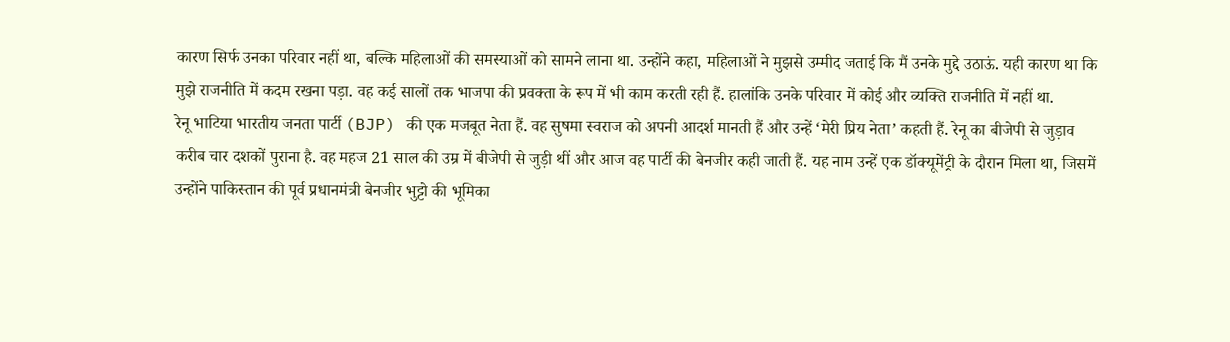कारण सिर्फ उनका परिवार नहीं था, बल्कि महिलाओं की समस्याओं को सामने लाना था. उन्होंने कहा, महिलाओं ने मुझसे उम्मीद जताई कि मैं उनके मुद्दे उठाऊं. यही कारण था कि मुझे राजनीति में कदम रखना पड़ा. वह कई सालों तक भाजपा की प्रवक्ता के रूप में भी काम करती रही हैं. हालांकि उनके परिवार में कोई और व्यक्ति राजनीति में नहीं था.
रेनू भाटिया भारतीय जनता पार्टी (BJP) की एक मजबूत नेता हैं. वह सुषमा स्वराज को अपनी आदर्श मानती हैं और उन्हें ‘मेरी प्रिय नेता’ कहती हैं. रेनू का बीजेपी से जुड़ाव करीब चार दशकों पुराना है. वह महज 21 साल की उम्र में बीजेपी से जुड़ी थीं और आज वह पार्टी की बेनजीर कही जाती हैं. यह नाम उन्हें एक डॉक्यूमेंट्री के दौरान मिला था, जिसमें उन्होंने पाकिस्तान की पूर्व प्रधानमंत्री बेनजीर भुट्टो की भूमिका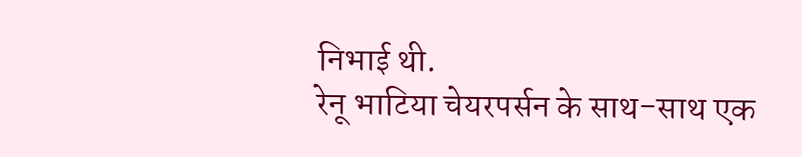निभाई थी.
रेनू भाटिया चेयरपर्सन के साथ-साथ एक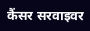कैंसर सरवाइवर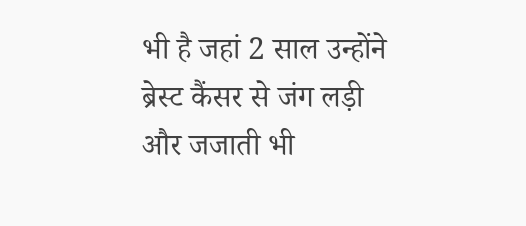भी है जहां 2 साल उन्होंने ब्रेस्ट कैंसर से जंग लड़ी और जजाती भी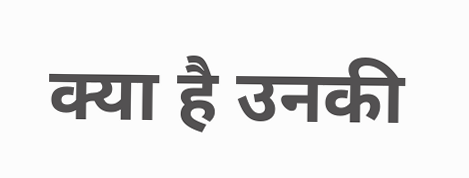क्या है उनकी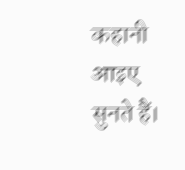कहानी आइए सुनते हैं।